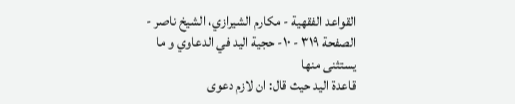القواعد الفقهية - مكارم الشيرازي، الشيخ ناصر - الصفحة ٣١٩ - ١٠- حجية اليد في الدعاوي و ما يستثنى منها
قاعدة اليد حيث قال: ان لازم دعوى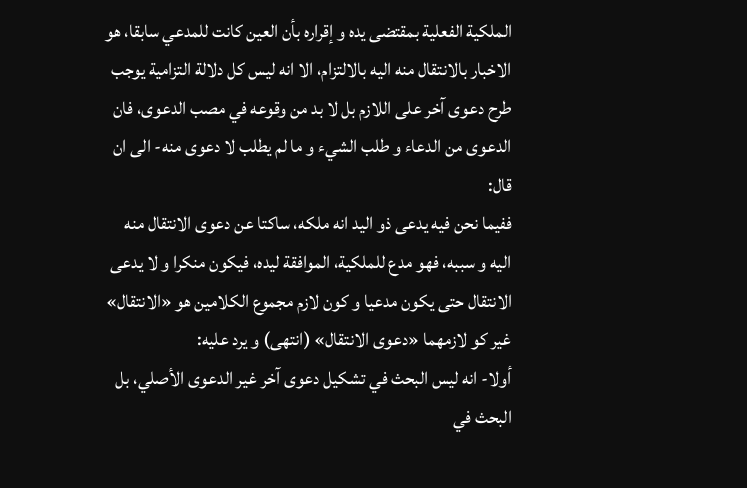الملكية الفعلية بمقتضى يده و إقراره بأن العين كانت للمدعي سابقا، هو الاخبار بالانتقال منه اليه بالالتزام، الا انه ليس كل دلالة التزامية يوجب طرح دعوى آخر على اللازم بل لا بد من وقوعه في مصب الدعوى، فان الدعوى من الدعاء و طلب الشيء و ما لم يطلب لا دعوى منه- الى ان قال:
ففيما نحن فيه يدعى ذو اليد انه ملكه، ساكتا عن دعوى الانتقال منه اليه و سببه، فهو مدع للملكية، الموافقة ليده، فيكون منكرا و لا يدعى الانتقال حتى يكون مدعيا و كون لازم مجموع الكلامين هو «الانتقال» غير كو لازمهما «دعوى الانتقال» (انتهى) و يرد عليه:
أولا- انه ليس البحث في تشكيل دعوى آخر غير الدعوى الأصلي، بل البحث في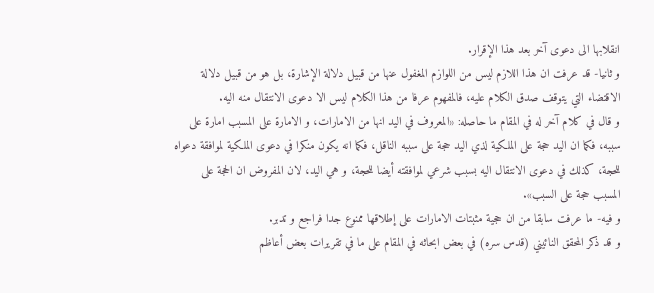انقلابها الى دعوى آخر بعد هذا الإقرار.
و ثانيا- قد عرفت ان هذا اللازم ليس من اللوازم المغفول عنها من قبيل دلالة الإشارة، بل هو من قبيل دلالة الاقتضاء التي يتوقف صدق الكلام عليه، فالمفهوم عرفا من هذا الكلام ليس الا دعوى الانتقال منه اليه.
و قال في كلام آخر له في المقام ما حاصله: «المعروف في اليد انها من الامارات، و الامارة على المسبب امارة على سببه، فكما ان اليد حجة على الملكية لذي اليد حجة على سببه الناقل، فكما انه يكون منكرا في دعوى الملكية لموافقة دعواه للحجة، كذلك في دعوى الانتقال اليه بسبب شرعي لموافقته أيضا للحجة، و هي اليد، لان المفروض ان الحجة على المسبب حجة على السبب».
و فيه- ما عرفت سابقا من ان حجية مثبتات الامارات على إطلاقها ممنوع جدا فراجع و تدبر.
و قد ذكر المحقق النائيني (قدس سره) في بعض ابحاثه في المقام على ما في تقريرات بعض أعاظم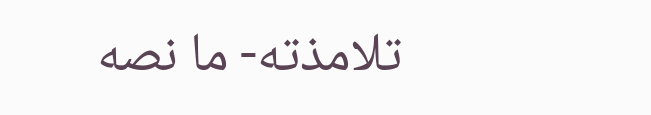تلامذته- ما نصه